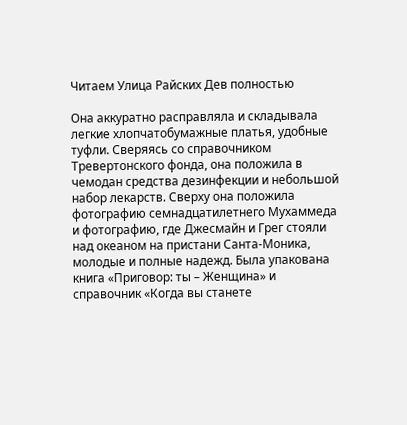Читаем Улица Райских Дев полностью

Она аккуратно расправляла и складывала легкие хлопчатобумажные платья, удобные туфли. Сверяясь со справочником Тревертонского фонда, она положила в чемодан средства дезинфекции и небольшой набор лекарств. Сверху она положила фотографию семнадцатилетнего Мухаммеда и фотографию, где Джесмайн и Грег стояли над океаном на пристани Санта-Моника, молодые и полные надежд. Была упакована книга «Приговор: ты – Женщина» и справочник «Когда вы станете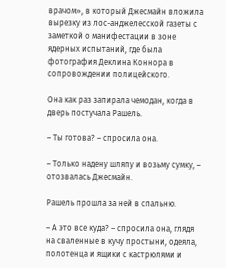врачом», в который Джесмайн вложила вырезку из лос-анджелесской газеты с заметкой о манифестации в зоне ядерных испытаний, где была фотография Деклина Коннора в сопровождении полицейского.

Она как раз запирала чемодан, когда в дверь постучала Рашель.

– Ты готова? – спросила она.

– Только надену шляпу и возьму сумку, – отозвалась Джесмайн.

Рашель прошла за ней в спальню.

– А это все куда? – спросила она, глядя на сваленные в кучу простыни, одеяла, полотенца и ящики с кастрюлями и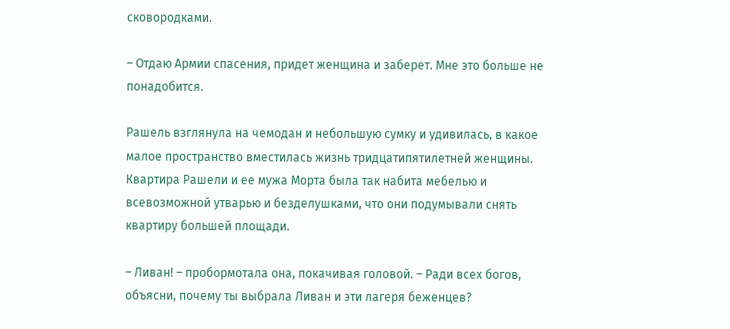сковородками.

– Отдаю Армии спасения, придет женщина и заберет. Мне это больше не понадобится.

Рашель взглянула на чемодан и небольшую сумку и удивилась, в какое малое пространство вместилась жизнь тридцатипятилетней женщины. Квартира Рашели и ее мужа Морта была так набита мебелью и всевозможной утварью и безделушками, что они подумывали снять квартиру большей площади.

– Ливан! – пробормотала она, покачивая головой. – Ради всех богов, объясни, почему ты выбрала Ливан и эти лагеря беженцев?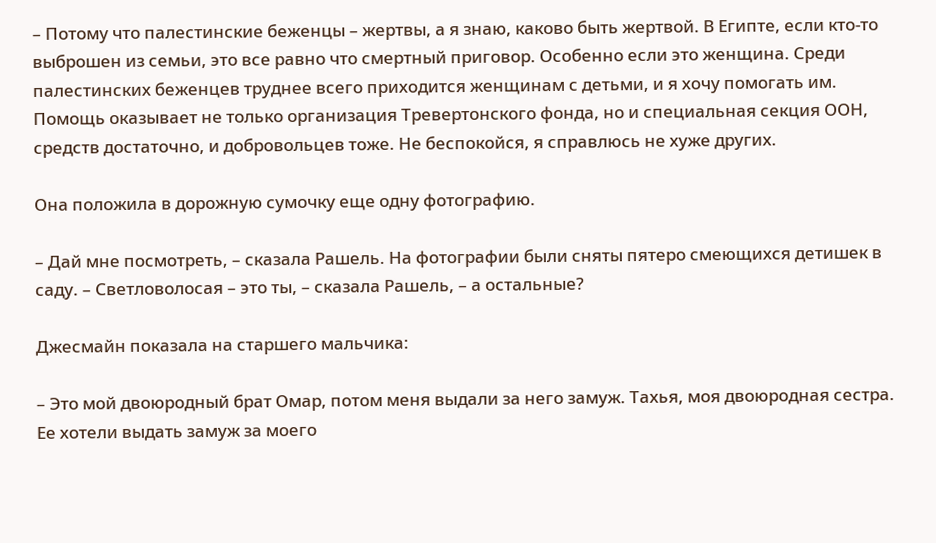– Потому что палестинские беженцы – жертвы, а я знаю, каково быть жертвой. В Египте, если кто-то выброшен из семьи, это все равно что смертный приговор. Особенно если это женщина. Среди палестинских беженцев труднее всего приходится женщинам с детьми, и я хочу помогать им. Помощь оказывает не только организация Тревертонского фонда, но и специальная секция ООН, средств достаточно, и добровольцев тоже. Не беспокойся, я справлюсь не хуже других.

Она положила в дорожную сумочку еще одну фотографию.

– Дай мне посмотреть, – сказала Рашель. На фотографии были сняты пятеро смеющихся детишек в саду. – Светловолосая – это ты, – сказала Рашель, – а остальные?

Джесмайн показала на старшего мальчика:

– Это мой двоюродный брат Омар, потом меня выдали за него замуж. Тахья, моя двоюродная сестра. Ее хотели выдать замуж за моего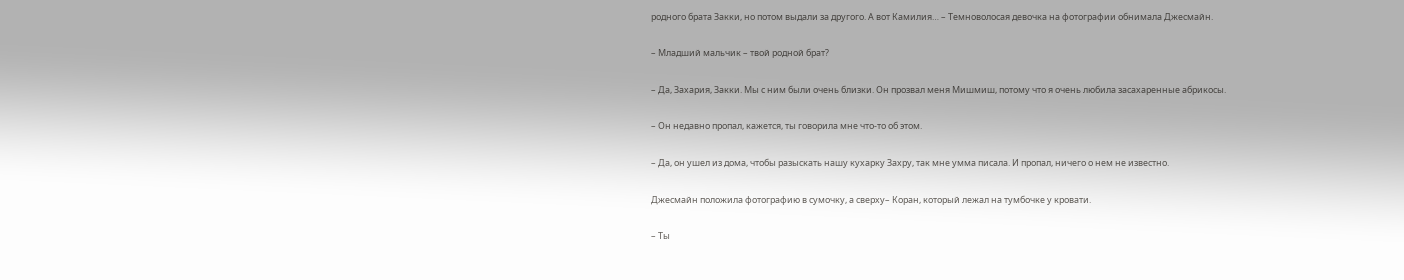родного брата Закки, но потом выдали за другого. А вот Камилия… – Темноволосая девочка на фотографии обнимала Джесмайн.

– Младший мальчик – твой родной брат?

– Да, Захария, Закки. Мы с ним были очень близки. Он прозвал меня Мишмиш, потому что я очень любила засахаренные абрикосы.

– Он недавно пропал, кажется, ты говорила мне что-то об этом.

– Да, он ушел из дома, чтобы разыскать нашу кухарку Захру, так мне умма писала. И пропал, ничего о нем не известно.

Джесмайн положила фотографию в сумочку, а сверху– Коран, который лежал на тумбочке у кровати.

– Ты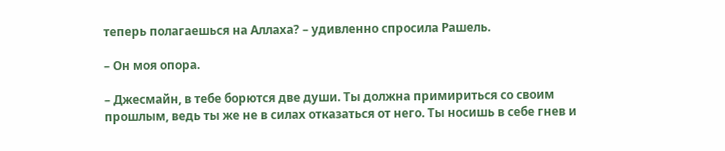теперь полагаешься на Аллаха? – удивленно спросила Рашель.

– Он моя опора.

– Джесмайн, в тебе борются две души. Ты должна примириться со своим прошлым, ведь ты же не в силах отказаться от него. Ты носишь в себе гнев и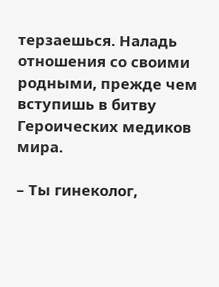терзаешься. Наладь отношения со своими родными, прежде чем вступишь в битву Героических медиков мира.

– Ты гинеколог,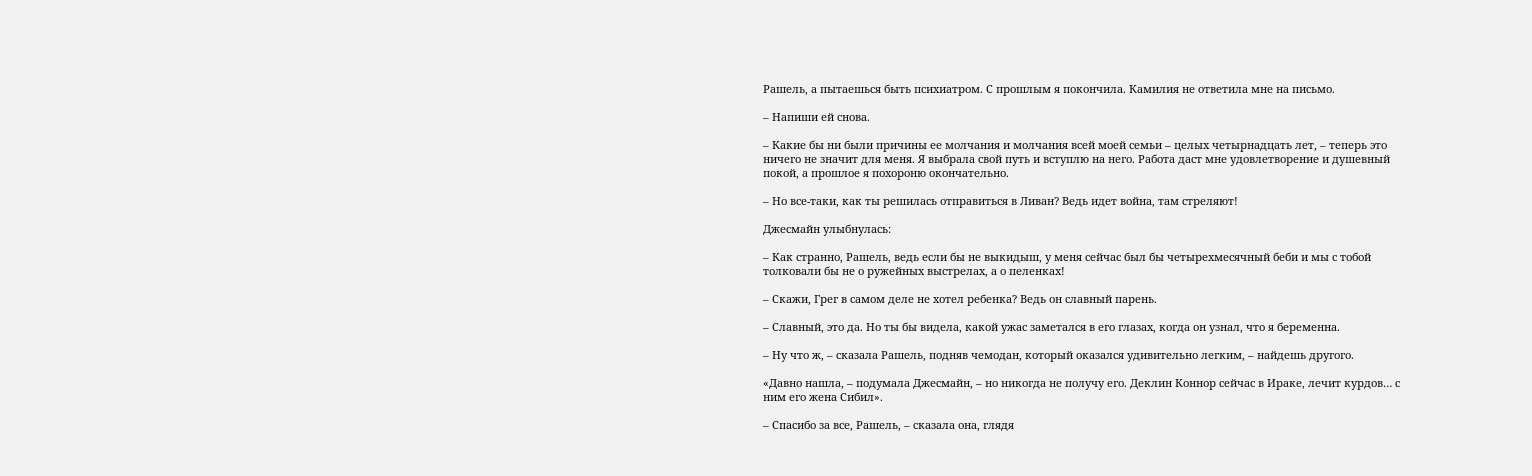Рашель, а пытаешься быть психиатром. С прошлым я покончила. Камилия не ответила мне на письмо.

– Напиши ей снова.

– Какие бы ни были причины ее молчания и молчания всей моей семьи – целых четырнадцать лет, – теперь это ничего не значит для меня. Я выбрала свой путь и вступлю на него. Работа даст мне удовлетворение и душевный покой, а прошлое я похороню окончательно.

– Но все-таки, как ты решилась отправиться в Ливан? Ведь идет война, там стреляют!

Джесмайн улыбнулась:

– Как странно, Рашель, ведь если бы не выкидыш, у меня сейчас был бы четырехмесячный беби и мы с тобой толковали бы не о ружейных выстрелах, а о пеленках!

– Скажи, Грег в самом деле не хотел ребенка? Ведь он славный парень.

– Славный, это да. Но ты бы видела, какой ужас заметался в его глазах, когда он узнал, что я беременна.

– Ну что ж, – сказала Рашель, подняв чемодан, который оказался удивительно легким, – найдешь другого.

«Давно нашла, – подумала Джесмайн, – но никогда не получу его. Деклин Коннор сейчас в Ираке, лечит курдов… с ним его жена Сибил».

– Спасибо за все, Рашель, – сказала она, глядя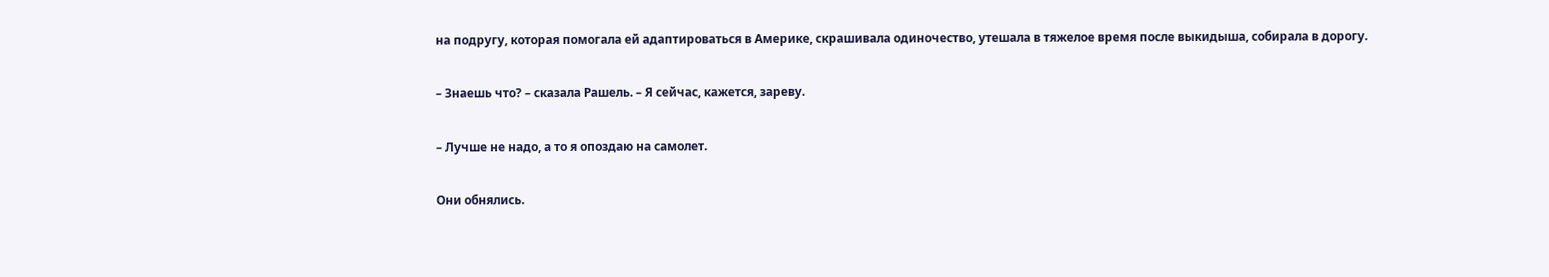на подругу, которая помогала ей адаптироваться в Америке, скрашивала одиночество, утешала в тяжелое время после выкидыша, собирала в дорогу.

– Знаешь что? – сказала Рашель. – Я сейчас, кажется, зареву.

– Лучше не надо, а то я опоздаю на самолет.

Они обнялись.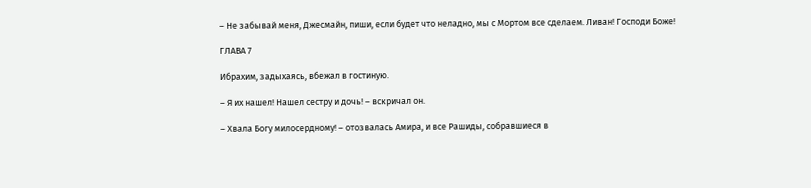– Не забывай меня, Джесмайн, пиши, если будет что неладно, мы с Мортом все сделаем. Ливан! Господи Боже!

ГЛАВА 7

Ибрахим, задыхаясь, вбежал в гостиную.

– Я их нашел! Нашел сестру и дочь! – вскричал он.

– Хвала Богу милосердному! – отозвалась Амира, и все Рашиды, собравшиеся в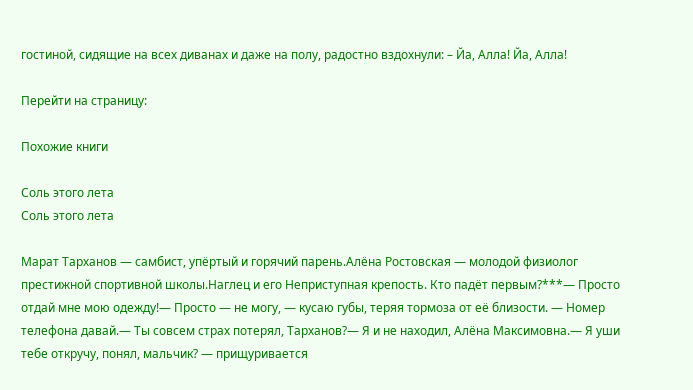гостиной, сидящие на всех диванах и даже на полу, радостно вздохнули: – Йа, Алла! Йа, Алла!

Перейти на страницу:

Похожие книги

Соль этого лета
Соль этого лета

Марат Тарханов — самбист, упёртый и горячий парень.Алёна Ростовская — молодой физиолог престижной спортивной школы.Наглец и его Неприступная крепость. Кто падёт первым?***— Просто отдай мне мою одежду!— Просто — не могу, — кусаю губы, теряя тормоза от еë близости. — Номер телефона давай.— Ты совсем страх потерял, Тарханов?— Я и не находил, Алёна Максимовна.— Я уши тебе откручу, понял, мальчик? — прищуривается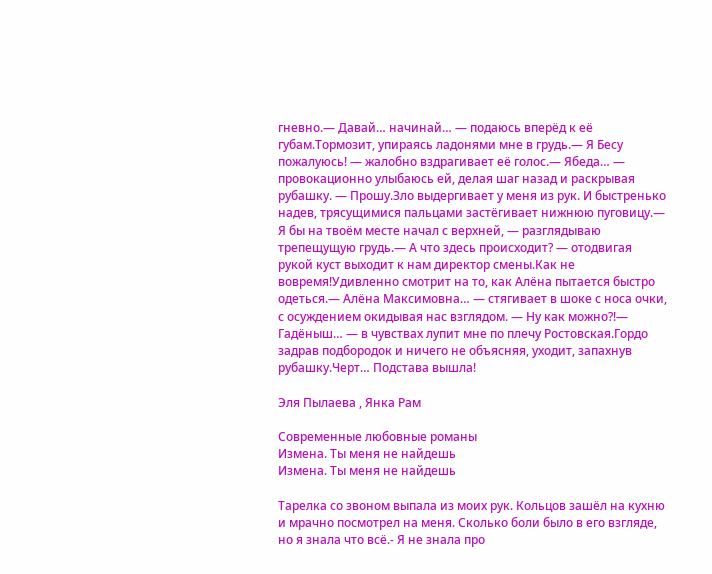гневно.— Давай… начинай… — подаюсь вперёд к её губам.Тормозит, упираясь ладонями мне в грудь.— Я Бесу пожалуюсь! — жалобно вздрагивает еë голос.— Ябеда… — провокационно улыбаюсь ей, делая шаг назад и раскрывая рубашку. — Прошу.Зло выдергивает у меня из рук. И быстренько надев, трясущимися пальцами застёгивает нижнюю пуговицу.— Я бы на твоём месте начал с верхней, — разглядываю трепещущую грудь.— А что здесь происходит? — отодвигая рукой куст выходит к нам директор смены.Как не вовремя!Удивленно смотрит на то, как Алёна пытается быстро одеться.— Алëна Максимовна… — стягивает в шоке с носа очки, с осуждением окидывая нас взглядом. — Ну как можно?!— Гадёныш… — в чувствах лупит мне по плечу Ростовская.Гордо задрав подбородок и ничего не объясняя, уходит, запахнув рубашку.Черт… Подстава вышла!

Эля Пылаева , Янка Рам

Современные любовные романы
Измена. Ты меня не найдешь
Измена. Ты меня не найдешь

Тарелка со звоном выпала из моих рук. Кольцов зашёл на кухню и мрачно посмотрел на меня. Сколько боли было в его взгляде, но я знала что всё.- Я не знала про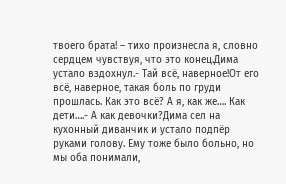твоего брата! – тихо произнесла я, словно сердцем чувствуя, что это конец.Дима устало вздохнул.- Тай всё, наверное!От его всё, наверное, такая боль по груди прошлась. Как это всё? А я, как же…. Как дети….- А как девочки?Дима сел на кухонный диванчик и устало подпёр руками голову. Ему тоже было больно, но мы оба понимали,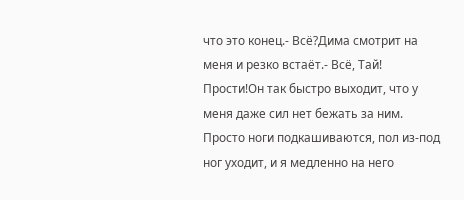что это конец.- Всё?Дима смотрит на меня и резко встаёт.- Всё, Тай! Прости!Он так быстро выходит, что у меня даже сил нет бежать за ним. Просто ноги подкашиваются, пол из-под ног уходит, и я медленно на него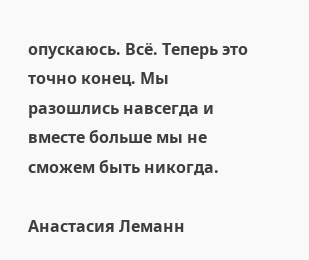опускаюсь. Всё. Теперь это точно конец. Мы разошлись навсегда и вместе больше мы не сможем быть никогда.

Анастасия Леманн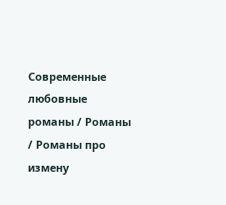Современные любовные романы / Романы / Романы про измену